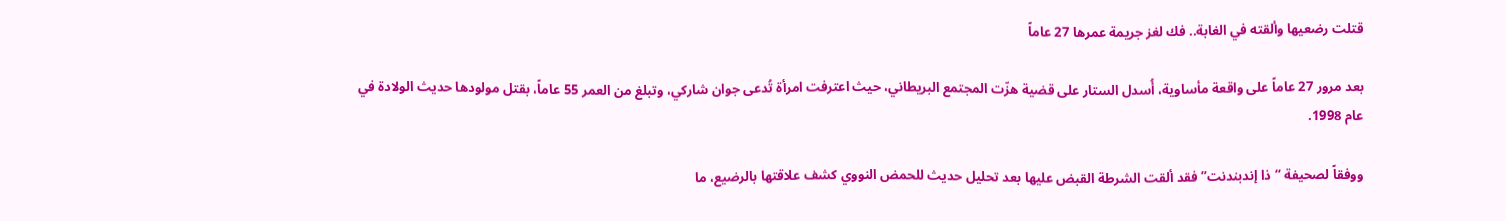قتلت رضعيها وألقته في الغابة.. فك لغز جريمة عمرها 27 عاماً

بعد مرور 27 عاماً على واقعة مأساوية، أُسدل الستار على قضية هزّت المجتمع البريطاني، حيث اعترفت امرأة تُدعى جوان شاركي، وتبلغ من العمر 55 عاماً، بقتل مولودها حديث الولادة في عام 1998.

ووفقاً لصحيفة “ذا إندبندنت” فقد ألقت الشرطة القبض عليها بعد تحليل حديث للحمض النووي كشف علاقتها بالرضيع، ما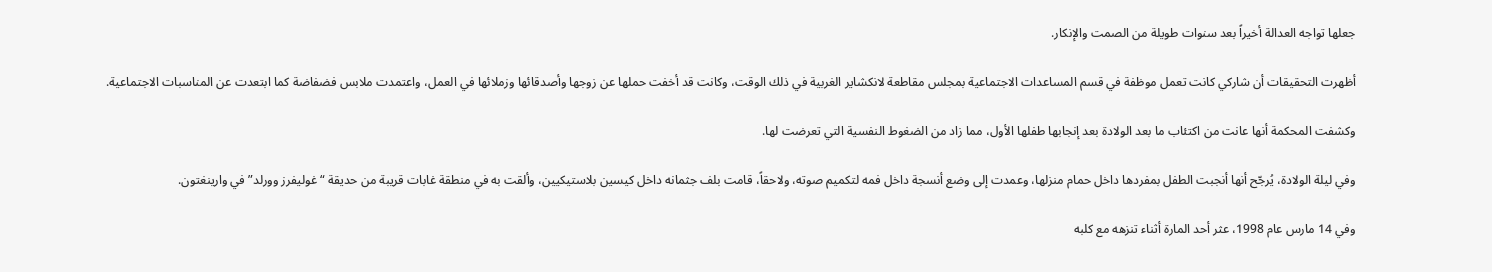جعلها تواجه العدالة أخيراً بعد سنوات طويلة من الصمت والإنكار.

أظهرت التحقيقات أن شاركي كانت تعمل موظفة في قسم المساعدات الاجتماعية بمجلس مقاطعة لانكشاير الغربية في ذلك الوقت، وكانت قد أخفت حملها عن زوجها وأصدقائها وزملائها في العمل، واعتمدت ملابس فضفاضة كما ابتعدت عن المناسبات الاجتماعية.

وكشفت المحكمة أنها عانت من اكتئاب ما بعد الولادة بعد إنجابها طفلها الأول، مما زاد من الضغوط النفسية التي تعرضت لها.

وفي ليلة الولادة، يُرجّح أنها أنجبت الطفل بمفردها داخل حمام منزلها، وعمدت إلى وضع أنسجة داخل فمه لتكميم صوته، ولاحقاً، قامت بلف جثمانه داخل كيسين بلاستيكيين، وألقت به في منطقة غابات قريبة من حديقة “غوليفرز وورلد” في وارينغتون.

وفي 14 مارس عام 1998، عثر أحد المارة أثناء تنزهه مع كلبه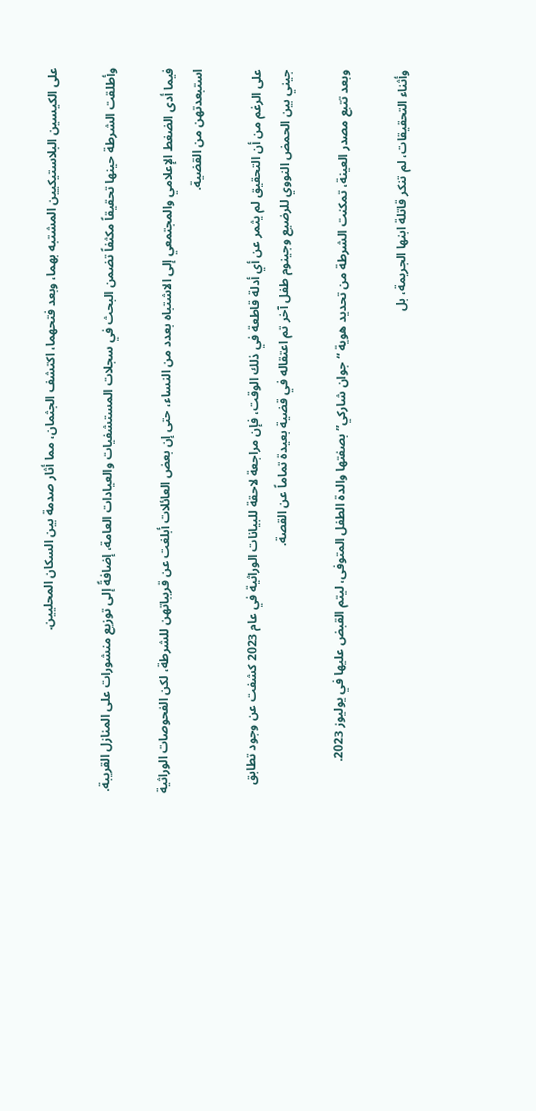على الكيسين البلاستيكيين المشتبه بهما، وبعد فتحهما، اكتشف الجثمان، مما أثار صدمة بين السكان المحليين.

وأطلقت الشرطة حينها تحقيقاً مكثفاً تضمن البحث في سجلات المستشفيات والعيادات العامة، إضافةً إلى توزيع منشورات على المنازل القريبة.

فيما أدى الضغط الإعلامي والمجتمعي إلى الاشتباه بعدد من النساء، حتى إن بعض العائلات أبلغت عن قريباتهن للشرطة، لكن الفحوصات الوراثية استبعدتهن من القضية.

على الرغم من أن التحقيق لم يثمر عن أي أدلة قاطعة في ذلك الوقت، فإن مراجعة لاحقة للبيانات الوراثية في عام 2023 كشفت عن وجود تطابق جيني بين الحمض النووي للرضيع وجينوم طفل آخر تم اعتقاله في قضية بعيدة تماماً عن القصة.

وبعد تتبع مصدر العينة، تمكنت الشرطة من تحديد هوية “جوان شاركي” بصفتها والدة الطفل المتوفى، ليتم القبض عليها في يوليوز 2023.

وأثناء التحقيقات، لم تنكر قاتلة ابنها الجريمة، بل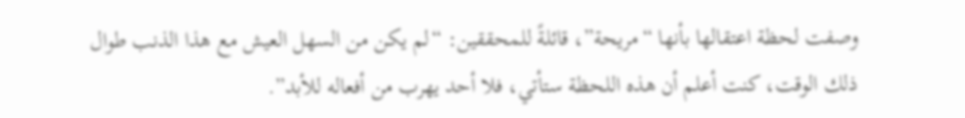وصفت لحظة اعتقالها بأنها “مريحة”، قائلةً للمحققين: “لم يكن من السهل العيش مع هذا الذنب طوال ذلك الوقت، كنت أعلم أن هذه اللحظة ستأتي، فلا أحد يهرب من أفعاله للأبد”.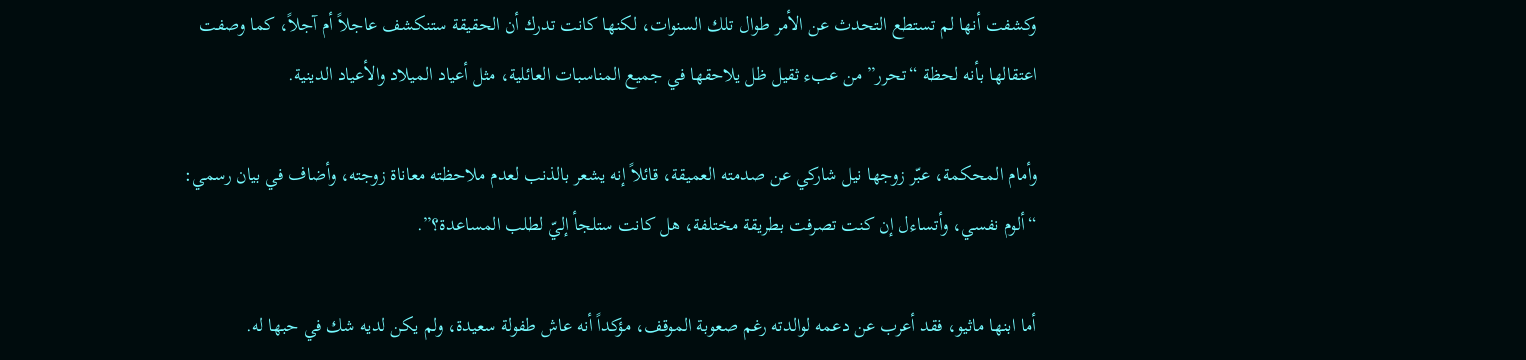وكشفت أنها لم تستطع التحدث عن الأمر طوال تلك السنوات، لكنها كانت تدرك أن الحقيقة ستنكشف عاجلاً أم آجلاً، كما وصفت اعتقالها بأنه لحظة “تحرر” من عبء ثقيل ظل يلاحقها في جميع المناسبات العائلية، مثل أعياد الميلاد والأعياد الدينية.

وأمام المحكمة، عبّر زوجها نيل شاركي عن صدمته العميقة، قائلاً إنه يشعر بالذنب لعدم ملاحظته معاناة زوجته، وأضاف في بيان رسمي: “ألوم نفسي، وأتساءل إن كنت تصرفت بطريقة مختلفة، هل كانت ستلجأ إليّ لطلب المساعدة؟”.

أما ابنها ماثيو، فقد أعرب عن دعمه لوالدته رغم صعوبة الموقف، مؤكداً أنه عاش طفولة سعيدة، ولم يكن لديه شك في حبها له.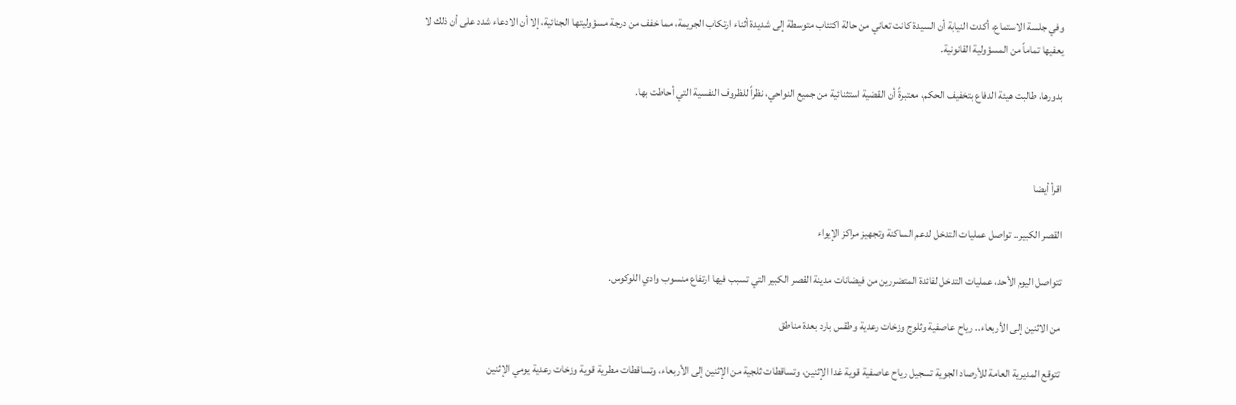وفي جلسة الاستماع، أكدت النيابة أن السيدة كانت تعاني من حالة اكتئاب متوسطة إلى شديدة أثناء ارتكاب الجريمة، مما خفف من درجة مسؤوليتها الجنائية، إلا أن الادعاء شدد على أن ذلك لا يعفيها تماماً من المسؤولية القانونية.

بدورها، طالبت هيئة الدفاع بتخفيف الحكم، معتبرةً أن القضية استثنائية من جميع النواحي، نظراً للظروف النفسية التي أحاطت بها.



اقرأ أيضا

القصر الكبير.. تواصل عمليات التدخل لدعم الساكنة وتجهيز مراكز الإيواء

تتواصل اليوم الأحد، عمليات التدخل لفائدة المتضررين من فيضانات مدينة القصر الكبير التي تسبب فيها ارتفاع منسوب وادي اللوكوس.

من الاثنين إلى الأربعاء.. رياح عاصفية وثلوج وزخات رعدية وطقس بارد بعدة مناطق

تتوقع المديرية العامة للأرصاد الجوية تسجيل رياح عاصفية قوية غدا الإثنين، وتساقطات ثلجية من الإثنين إلى الأربعاء، وتساقطات مطرية قوية وزخات رعدية يومي الإثنين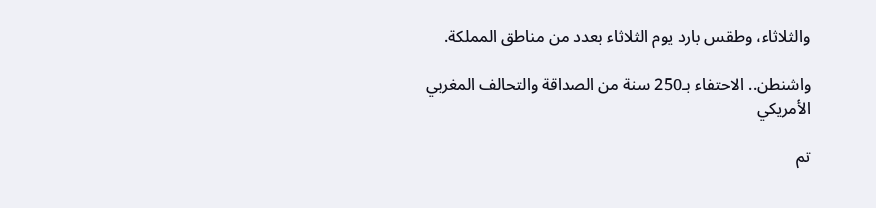والثلاثاء، وطقس بارد يوم الثلاثاء بعدد من مناطق المملكة.

واشنطن.. الاحتفاء بـ250 سنة من الصداقة والتحالف المغربي الأمريكي

تم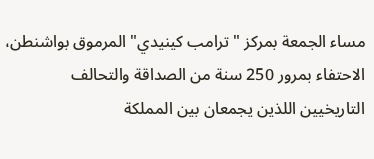مساء الجمعة بمركز "ترامب كينيدي" المرموق بواشنطن، الاحتفاء بمرور 250 سنة من الصداقة والتحالف التاريخيين اللذين يجمعان بين المملكة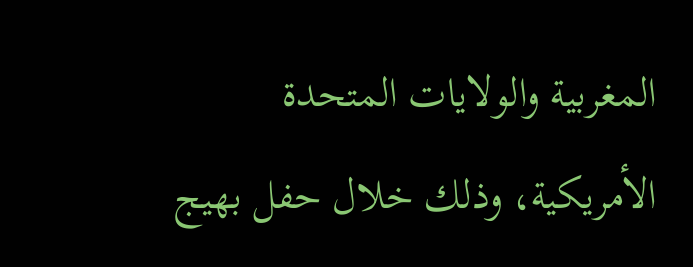المغربية والولايات المتحدة الأمريكية، وذلك خلال حفل بهيج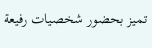تميز بحضور شخصيات رفيعة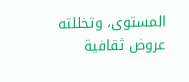المستوى، وتخللته عروض ثقافية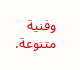وفنية متنوعة.